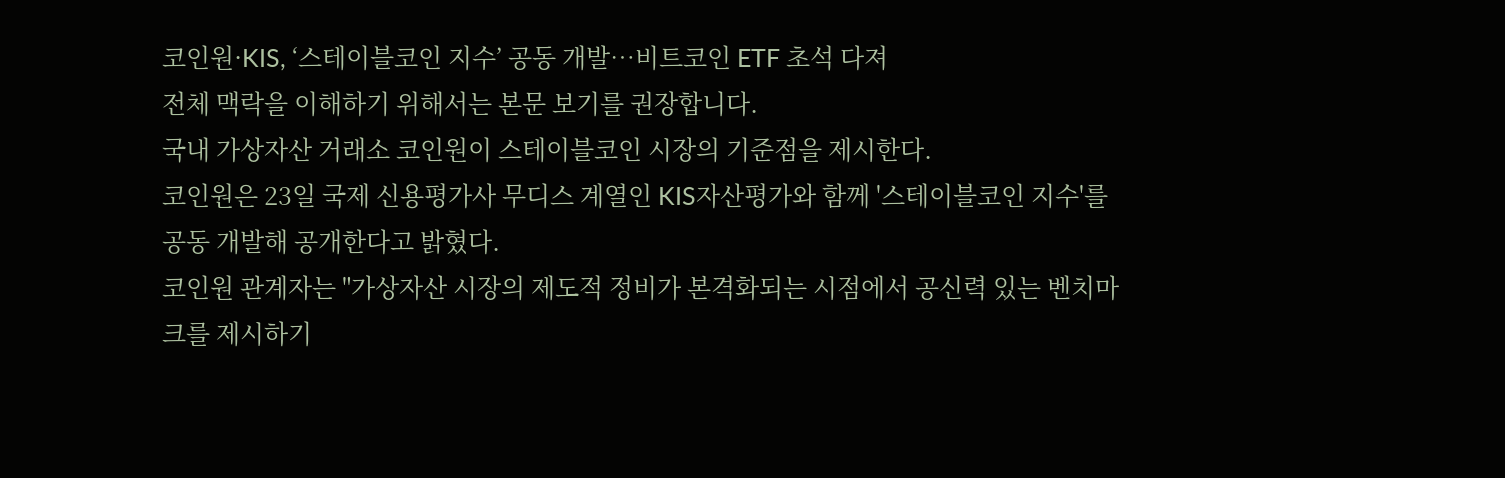코인원·KIS, ‘스테이블코인 지수’ 공동 개발…비트코인 ETF 초석 다져
전체 맥락을 이해하기 위해서는 본문 보기를 권장합니다.
국내 가상자산 거래소 코인원이 스테이블코인 시장의 기준점을 제시한다.
코인원은 23일 국제 신용평가사 무디스 계열인 KIS자산평가와 함께 '스테이블코인 지수'를 공동 개발해 공개한다고 밝혔다.
코인원 관계자는 "가상자산 시장의 제도적 정비가 본격화되는 시점에서 공신력 있는 벤치마크를 제시하기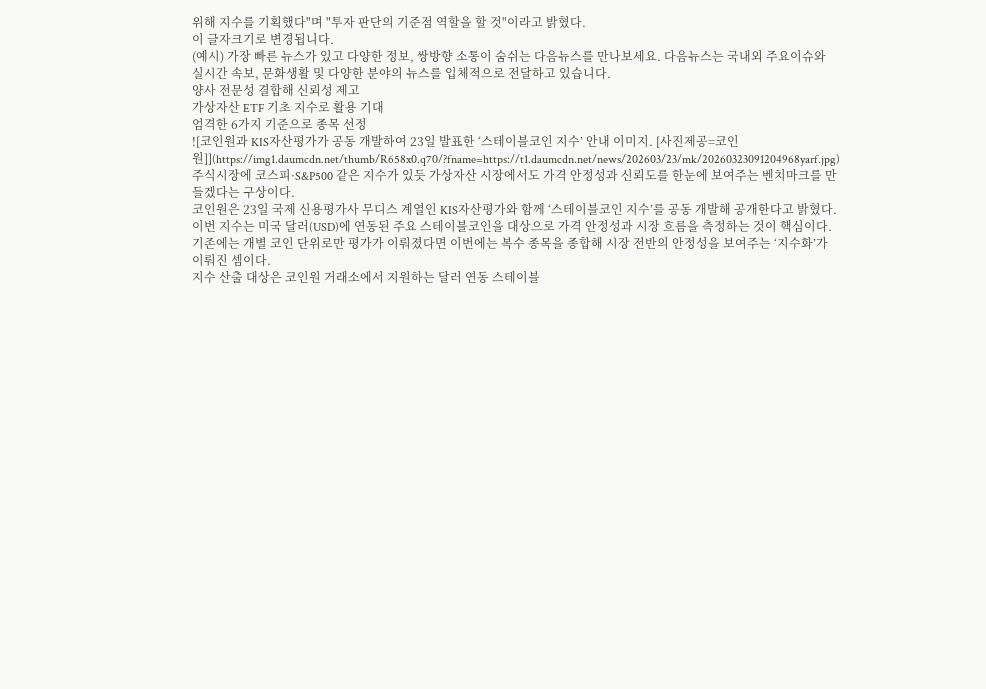위해 지수를 기획했다"며 "투자 판단의 기준점 역할을 할 것"이라고 밝혔다.
이 글자크기로 변경됩니다.
(예시) 가장 빠른 뉴스가 있고 다양한 정보, 쌍방향 소통이 숨쉬는 다음뉴스를 만나보세요. 다음뉴스는 국내외 주요이슈와 실시간 속보, 문화생활 및 다양한 분야의 뉴스를 입체적으로 전달하고 있습니다.
양사 전문성 결합해 신뢰성 제고
가상자산 ETF 기초 지수로 활용 기대
엄격한 6가지 기준으로 종목 선정
![코인원과 KIS자산평가가 공동 개발하여 23일 발표한 ‘스테이블코인 지수’ 안내 이미지. [사진제공=코인원]](https://img1.daumcdn.net/thumb/R658x0.q70/?fname=https://t1.daumcdn.net/news/202603/23/mk/20260323091204968yarf.jpg)
주식시장에 코스피·S&P500 같은 지수가 있듯 가상자산 시장에서도 가격 안정성과 신뢰도를 한눈에 보여주는 벤치마크를 만들겠다는 구상이다.
코인원은 23일 국제 신용평가사 무디스 계열인 KIS자산평가와 함께 ‘스테이블코인 지수’를 공동 개발해 공개한다고 밝혔다.
이번 지수는 미국 달러(USD)에 연동된 주요 스테이블코인을 대상으로 가격 안정성과 시장 흐름을 측정하는 것이 핵심이다.
기존에는 개별 코인 단위로만 평가가 이뤄졌다면 이번에는 복수 종목을 종합해 시장 전반의 안정성을 보여주는 ‘지수화’가 이뤄진 셈이다.
지수 산출 대상은 코인원 거래소에서 지원하는 달러 연동 스테이블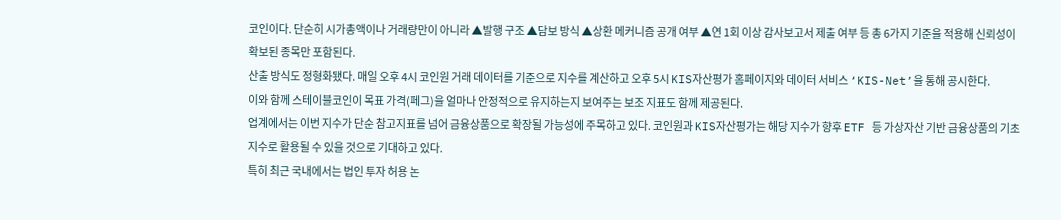코인이다. 단순히 시가총액이나 거래량만이 아니라 ▲발행 구조 ▲담보 방식 ▲상환 메커니즘 공개 여부 ▲연 1회 이상 감사보고서 제출 여부 등 총 6가지 기준을 적용해 신뢰성이 확보된 종목만 포함된다.
산출 방식도 정형화됐다. 매일 오후 4시 코인원 거래 데이터를 기준으로 지수를 계산하고 오후 5시 KIS자산평가 홈페이지와 데이터 서비스 ‘KIS-Net’을 통해 공시한다.
이와 함께 스테이블코인이 목표 가격(페그)을 얼마나 안정적으로 유지하는지 보여주는 보조 지표도 함께 제공된다.
업계에서는 이번 지수가 단순 참고지표를 넘어 금융상품으로 확장될 가능성에 주목하고 있다. 코인원과 KIS자산평가는 해당 지수가 향후 ETF 등 가상자산 기반 금융상품의 기초지수로 활용될 수 있을 것으로 기대하고 있다.
특히 최근 국내에서는 법인 투자 허용 논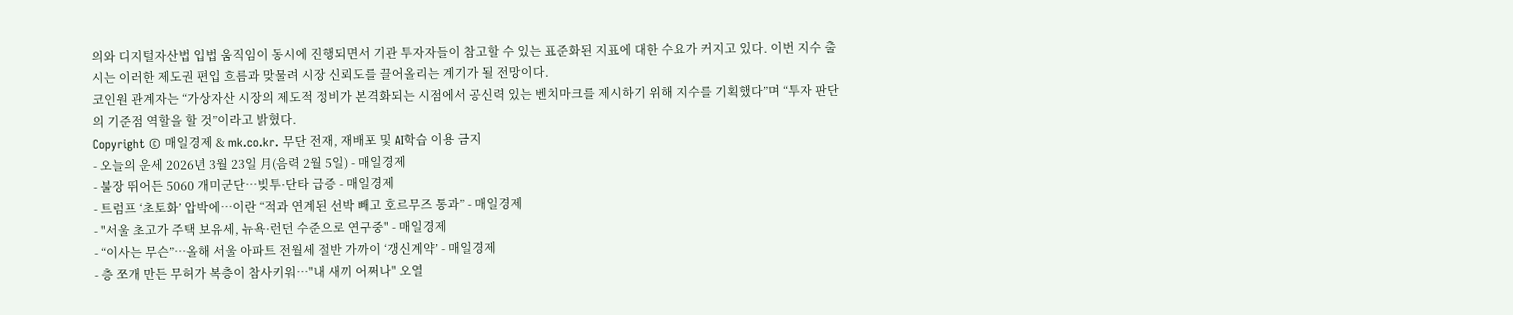의와 디지털자산법 입법 움직임이 동시에 진행되면서 기관 투자자들이 참고할 수 있는 표준화된 지표에 대한 수요가 커지고 있다. 이번 지수 출시는 이러한 제도권 편입 흐름과 맞물려 시장 신뢰도를 끌어올리는 계기가 될 전망이다.
코인원 관계자는 “가상자산 시장의 제도적 정비가 본격화되는 시점에서 공신력 있는 벤치마크를 제시하기 위해 지수를 기획했다”며 “투자 판단의 기준점 역할을 할 것”이라고 밝혔다.
Copyright © 매일경제 & mk.co.kr. 무단 전재, 재배포 및 AI학습 이용 금지
- 오늘의 운세 2026년 3월 23일 月(음력 2월 5일) - 매일경제
- 불장 뛰어든 5060 개미군단…빚투·단타 급증 - 매일경제
- 트럼프 ‘초토화’ 압박에…이란 “적과 연계된 선박 빼고 호르무즈 통과” - 매일경제
- "서울 초고가 주택 보유세, 뉴욕·런던 수준으로 연구중" - 매일경제
- “이사는 무슨”…올해 서울 아파트 전월세 절반 가까이 ‘갱신계약’ - 매일경제
- 층 쪼개 만든 무허가 복층이 참사키워…"내 새끼 어쩌나" 오열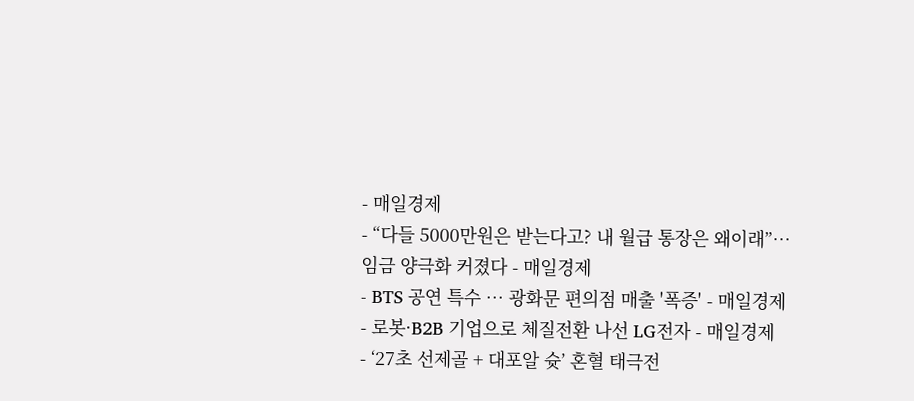- 매일경제
- “다들 5000만원은 받는다고? 내 월급 통장은 왜이래”…임금 양극화 커졌다 - 매일경제
- BTS 공연 특수 … 광화문 편의점 매출 '폭증' - 매일경제
- 로봇·B2B 기업으로 체질전환 나선 LG전자 - 매일경제
- ‘27초 선제골 + 대포알 슛’ 혼혈 태극전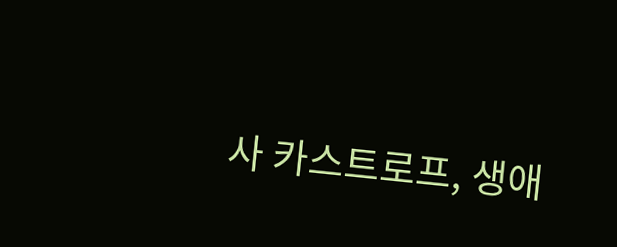사 카스트로프, 생애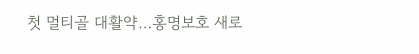첫 멀티골 대활약…홍명보호 새로